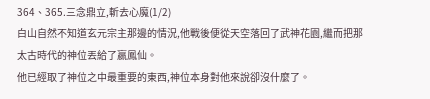364、365.三念鼎立,斬去心魔(1/2)
白山自然不知道玄元宗主那邊的情況,他戰後便從天空落回了武神花園,繼而把那太古時代的神位丟給了嬴鳳仙。
他已經取了神位之中最重要的東西,神位本身對他來說卻沒什麼了。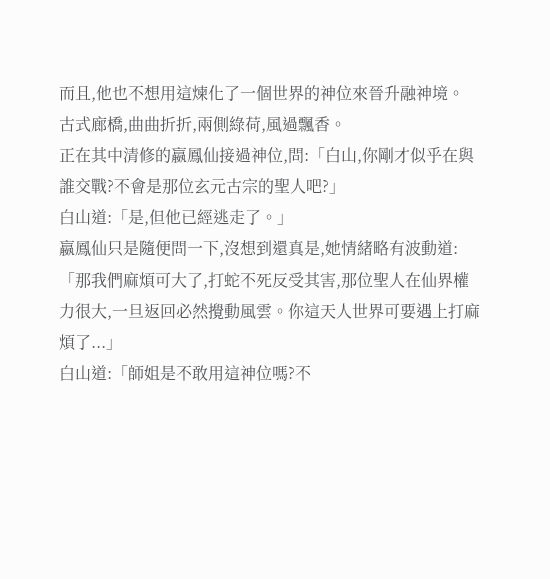而且,他也不想用這煉化了一個世界的神位來晉升融神境。
古式廊橋,曲曲折折,兩側綠荷,風過飄香。
正在其中清修的嬴鳳仙接過神位,問:「白山,你剛才似乎在與誰交戰?不會是那位玄元古宗的聖人吧?」
白山道:「是,但他已經逃走了。」
嬴鳳仙只是隨便問一下,沒想到還真是,她情緒略有波動道:「那我們麻煩可大了,打蛇不死反受其害,那位聖人在仙界權力很大,一旦返回必然攪動風雲。你這天人世界可要遇上打麻煩了...」
白山道:「師姐是不敢用這神位嗎?不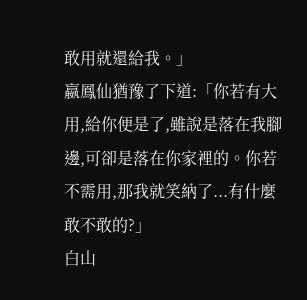敢用就還給我。」
嬴鳳仙猶豫了下道:「你若有大用,給你便是了,雖說是落在我腳邊,可卻是落在你家裡的。你若不需用,那我就笑納了...有什麼敢不敢的?」
白山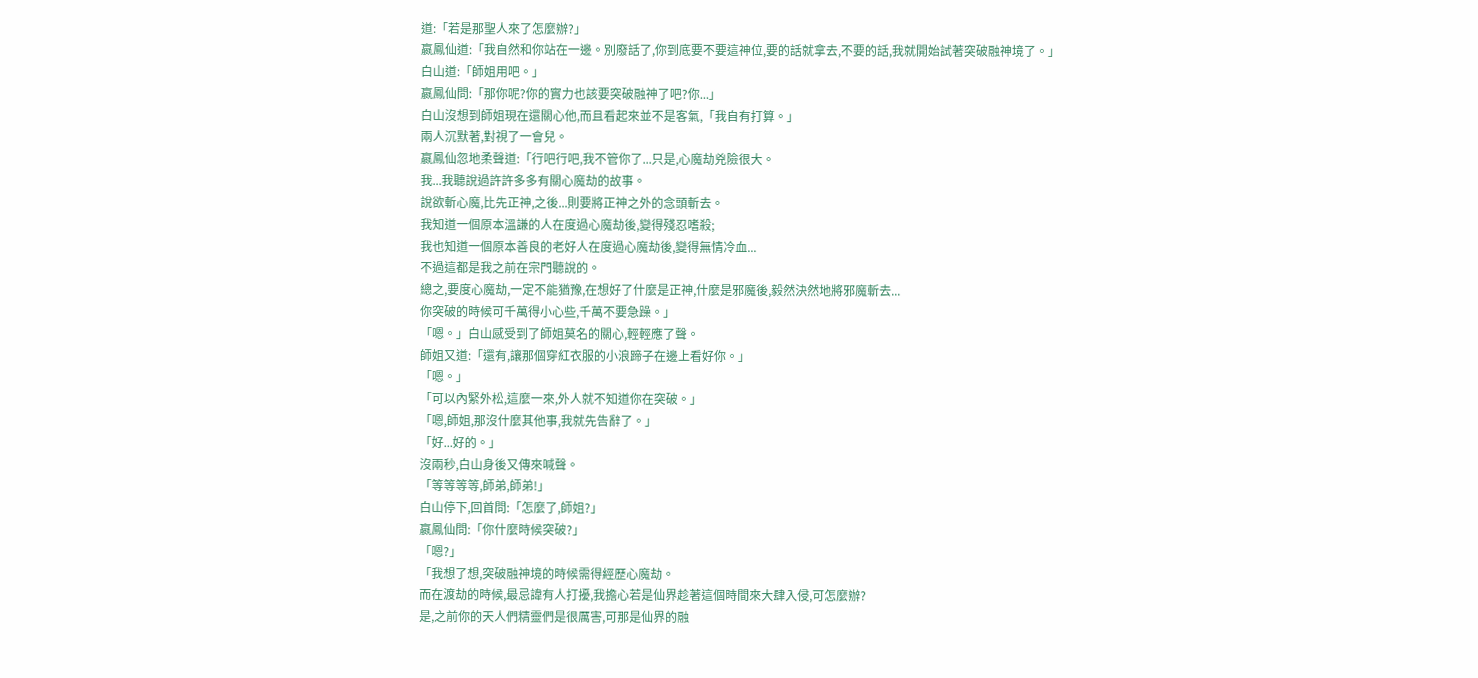道:「若是那聖人來了怎麼辦?」
嬴鳳仙道:「我自然和你站在一邊。別廢話了,你到底要不要這神位,要的話就拿去,不要的話,我就開始試著突破融神境了。」
白山道:「師姐用吧。」
嬴鳳仙問:「那你呢?你的實力也該要突破融神了吧?你...」
白山沒想到師姐現在還關心他,而且看起來並不是客氣,「我自有打算。」
兩人沉默著,對視了一會兒。
嬴鳳仙忽地柔聲道:「行吧行吧,我不管你了...只是,心魔劫兇險很大。
我...我聽說過許許多多有關心魔劫的故事。
說欲斬心魔,比先正神,之後...則要將正神之外的念頭斬去。
我知道一個原本溫謙的人在度過心魔劫後,變得殘忍嗜殺;
我也知道一個原本善良的老好人在度過心魔劫後,變得無情冷血...
不過這都是我之前在宗門聽說的。
總之,要度心魔劫,一定不能猶豫,在想好了什麼是正神,什麼是邪魔後,毅然決然地將邪魔斬去...
你突破的時候可千萬得小心些,千萬不要急躁。」
「嗯。」白山感受到了師姐莫名的關心,輕輕應了聲。
師姐又道:「還有,讓那個穿紅衣服的小浪蹄子在邊上看好你。」
「嗯。」
「可以內緊外松,這麼一來,外人就不知道你在突破。」
「嗯,師姐,那沒什麼其他事,我就先告辭了。」
「好...好的。」
沒兩秒,白山身後又傳來喊聲。
「等等等等,師弟,師弟!」
白山停下,回首問:「怎麼了,師姐?」
嬴鳳仙問:「你什麼時候突破?」
「嗯?」
「我想了想,突破融神境的時候需得經歷心魔劫。
而在渡劫的時候,最忌諱有人打擾,我擔心若是仙界趁著這個時間來大肆入侵,可怎麼辦?
是,之前你的天人們精靈們是很厲害,可那是仙界的融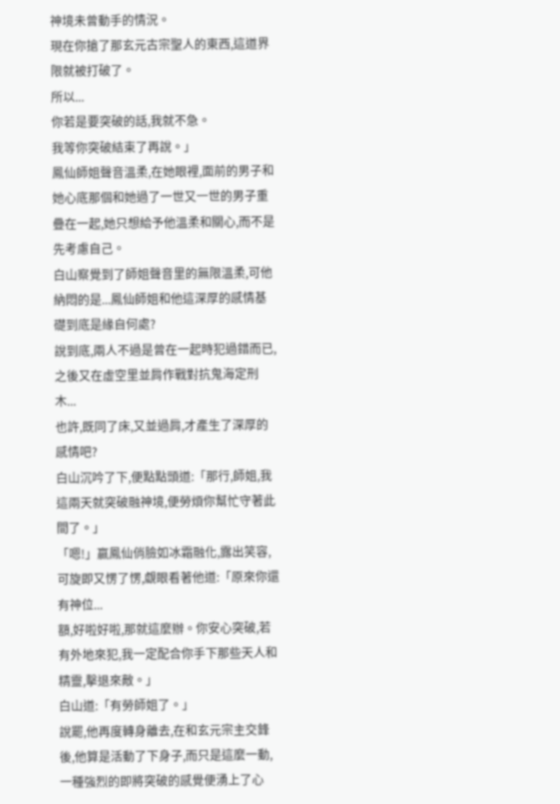神境未曾動手的情況。
現在你搶了那玄元古宗聖人的東西,這道界限就被打破了。
所以...
你若是要突破的話,我就不急。
我等你突破結束了再說。」
鳳仙師姐聲音溫柔,在她眼裡,面前的男子和她心底那個和她過了一世又一世的男子重疊在一起,她只想給予他溫柔和關心,而不是先考慮自己。
白山察覺到了師姐聲音里的無限溫柔,可他納悶的是...鳳仙師姐和他這深厚的感情基礎到底是緣自何處?
說到底,兩人不過是曾在一起時犯過錯而已,之後又在虛空里並肩作戰對抗鬼海定刑木...
也許,既同了床,又並過肩,才產生了深厚的感情吧?
白山沉吟了下,便點點頭道:「那行,師姐,我這兩天就突破融神境,便勞煩你幫忙守著此間了。」
「嗯!」嬴鳳仙俏臉如冰霜融化,露出笑容,可旋即又愣了愣,覷眼看著他道:「原來你還有神位...
額,好啦好啦,那就這麼辦。你安心突破,若有外地來犯,我一定配合你手下那些天人和精靈,擊退來敵。」
白山道:「有勞師姐了。」
說罷,他再度轉身離去,在和玄元宗主交鋒後,他算是活動了下身子,而只是這麼一動,一種強烈的即將突破的感覺便湧上了心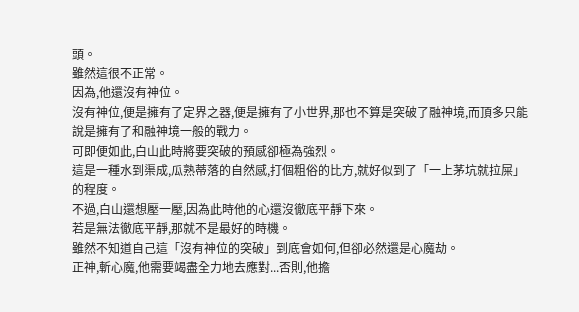頭。
雖然這很不正常。
因為,他還沒有神位。
沒有神位,便是擁有了定界之器,便是擁有了小世界,那也不算是突破了融神境,而頂多只能說是擁有了和融神境一般的戰力。
可即便如此,白山此時將要突破的預感卻極為強烈。
這是一種水到渠成,瓜熟蒂落的自然感,打個粗俗的比方,就好似到了「一上茅坑就拉屎」的程度。
不過,白山還想壓一壓,因為此時他的心還沒徹底平靜下來。
若是無法徹底平靜,那就不是最好的時機。
雖然不知道自己這「沒有神位的突破」到底會如何,但卻必然還是心魔劫。
正神,斬心魔,他需要竭盡全力地去應對...否則,他擔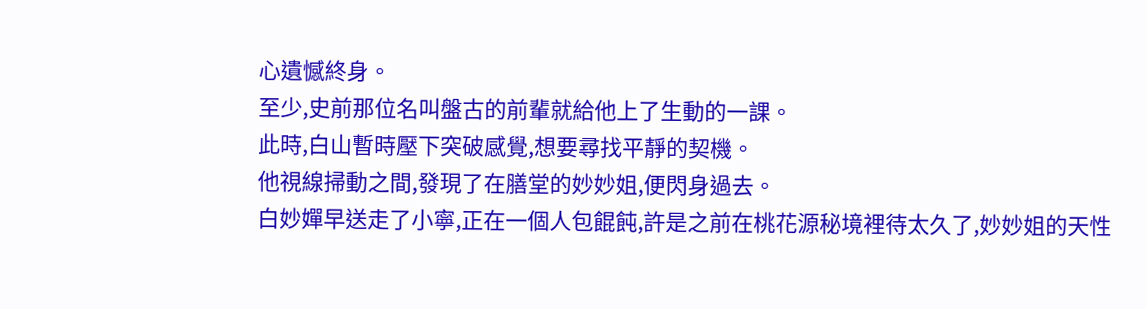心遺憾終身。
至少,史前那位名叫盤古的前輩就給他上了生動的一課。
此時,白山暫時壓下突破感覺,想要尋找平靜的契機。
他視線掃動之間,發現了在膳堂的妙妙姐,便閃身過去。
白妙嬋早送走了小寧,正在一個人包餛飩,許是之前在桃花源秘境裡待太久了,妙妙姐的天性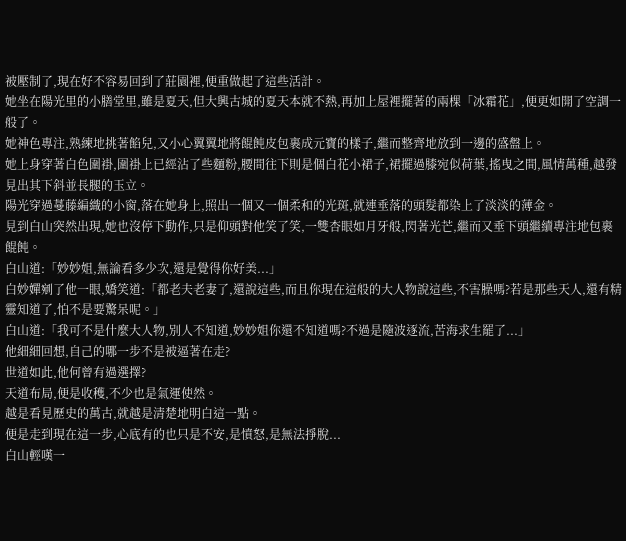被壓制了,現在好不容易回到了莊園裡,便重做起了這些活計。
她坐在陽光里的小膳堂里,雖是夏天,但大興古城的夏天本就不熱,再加上屋裡擺著的兩棵「冰霜花」,便更如開了空調一般了。
她神色專注,熟練地挑著餡兒,又小心翼翼地將餛飩皮包裹成元寶的樣子,繼而整齊地放到一邊的盛盤上。
她上身穿著白色圍褂,圍褂上已經沾了些麵粉,腰間往下則是個白花小裙子,裙擺過膝宛似荷葉,搖曳之間,風情萬種,越發見出其下斜並長腿的玉立。
陽光穿過蔓藤編織的小窗,落在她身上,照出一個又一個柔和的光斑,就連垂落的頭髮都染上了淡淡的薄金。
見到白山突然出現,她也沒停下動作,只是仰頭對他笑了笑,一雙杏眼如月牙般,閃著光芒,繼而又垂下頭繼續專注地包裹餛飩。
白山道:「妙妙姐,無論看多少次,還是覺得你好美...」
白妙嬋剜了他一眼,嬌笑道:「都老夫老妻了,還說這些,而且你現在這般的大人物說這些,不害臊嗎?若是那些天人,還有精靈知道了,怕不是要驚呆呢。」
白山道:「我可不是什麼大人物,別人不知道,妙妙姐你還不知道嗎?不過是隨波逐流,苦海求生罷了...」
他細細回想,自己的哪一步不是被逼著在走?
世道如此,他何曾有過選擇?
天道布局,便是收穫,不少也是氣運使然。
越是看見歷史的萬古,就越是清楚地明白這一點。
便是走到現在這一步,心底有的也只是不安,是憤怒,是無法掙脫...
白山輕嘆一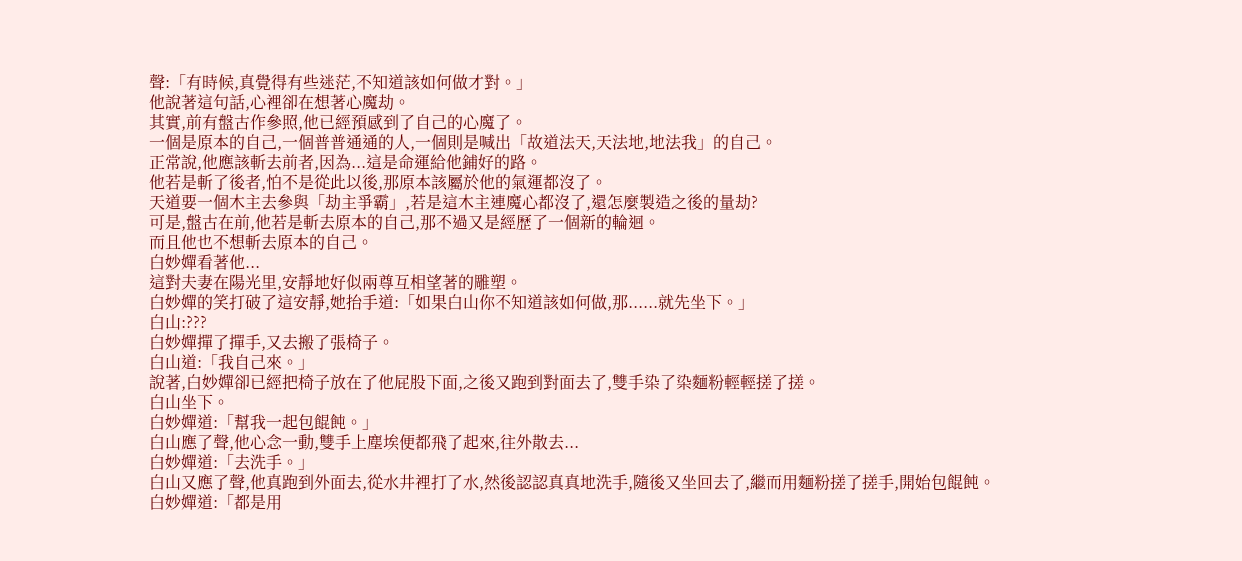聲:「有時候,真覺得有些迷茫,不知道該如何做才對。」
他說著這句話,心裡卻在想著心魔劫。
其實,前有盤古作參照,他已經預感到了自己的心魔了。
一個是原本的自己,一個普普通通的人,一個則是喊出「故道法天,天法地,地法我」的自己。
正常說,他應該斬去前者,因為...這是命運給他鋪好的路。
他若是斬了後者,怕不是從此以後,那原本該屬於他的氣運都沒了。
天道要一個木主去參與「劫主爭霸」,若是這木主連魔心都沒了,還怎麼製造之後的量劫?
可是,盤古在前,他若是斬去原本的自己,那不過又是經歷了一個新的輪迴。
而且他也不想斬去原本的自己。
白妙嬋看著他...
這對夫妻在陽光里,安靜地好似兩尊互相望著的雕塑。
白妙嬋的笑打破了這安靜,她抬手道:「如果白山你不知道該如何做,那......就先坐下。」
白山:???
白妙嬋撣了撣手,又去搬了張椅子。
白山道:「我自己來。」
說著,白妙嬋卻已經把椅子放在了他屁股下面,之後又跑到對面去了,雙手染了染麵粉輕輕搓了搓。
白山坐下。
白妙嬋道:「幫我一起包餛飩。」
白山應了聲,他心念一動,雙手上塵埃便都飛了起來,往外散去...
白妙嬋道:「去洗手。」
白山又應了聲,他真跑到外面去,從水井裡打了水,然後認認真真地洗手,隨後又坐回去了,繼而用麵粉搓了搓手,開始包餛飩。
白妙嬋道:「都是用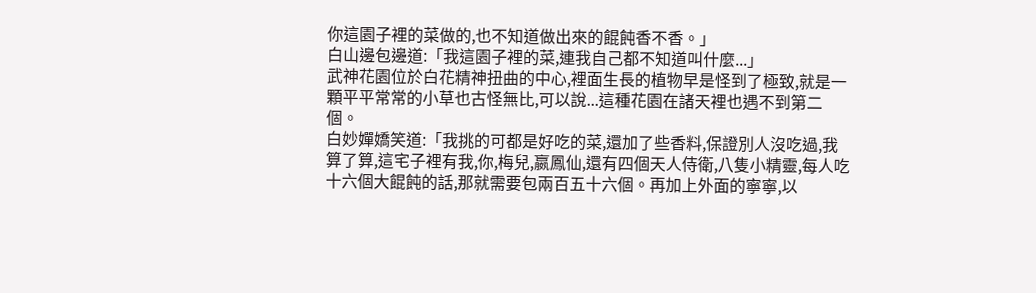你這園子裡的菜做的,也不知道做出來的餛飩香不香。」
白山邊包邊道:「我這園子裡的菜,連我自己都不知道叫什麼...」
武神花園位於白花精神扭曲的中心,裡面生長的植物早是怪到了極致,就是一顆平平常常的小草也古怪無比,可以說...這種花園在諸天裡也遇不到第二個。
白妙嬋嬌笑道:「我挑的可都是好吃的菜,還加了些香料,保證別人沒吃過,我算了算,這宅子裡有我,你,梅兒,嬴鳳仙,還有四個天人侍衛,八隻小精靈,每人吃十六個大餛飩的話,那就需要包兩百五十六個。再加上外面的寧寧,以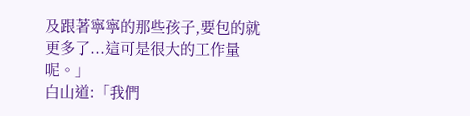及跟著寧寧的那些孩子,要包的就更多了...這可是很大的工作量呢。」
白山道:「我們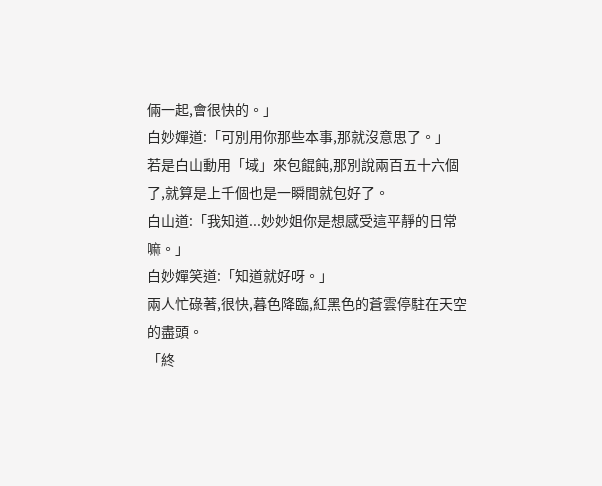倆一起,會很快的。」
白妙嬋道:「可別用你那些本事,那就沒意思了。」
若是白山動用「域」來包餛飩,那別說兩百五十六個了,就算是上千個也是一瞬間就包好了。
白山道:「我知道...妙妙姐你是想感受這平靜的日常嘛。」
白妙嬋笑道:「知道就好呀。」
兩人忙碌著,很快,暮色降臨,紅黑色的蒼雲停駐在天空的盡頭。
「終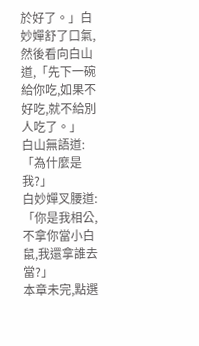於好了。」白妙嬋舒了口氣,然後看向白山道,「先下一碗給你吃,如果不好吃,就不給別人吃了。」
白山無語道:「為什麼是我?」
白妙嬋叉腰道:「你是我相公,不拿你當小白鼠,我還拿誰去當?」
本章未完,點選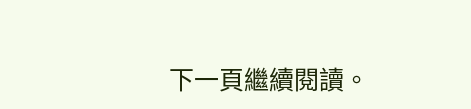下一頁繼續閱讀。